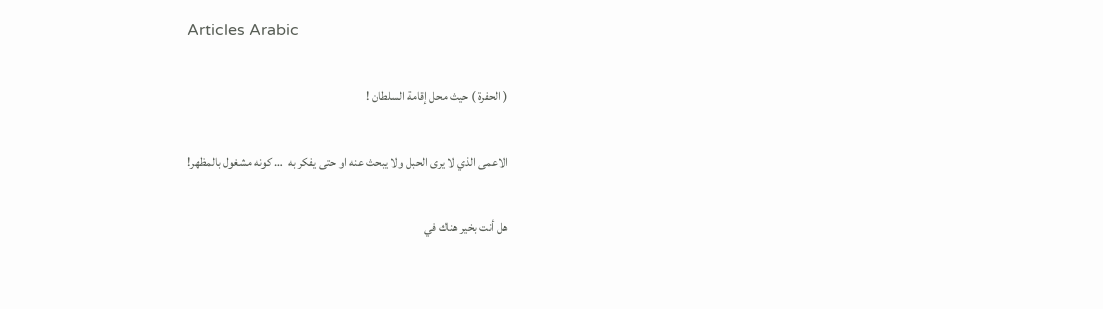Articles Arabic

( الحفرة ) حيث محل إقامة السلطان !

الاعمى الذي لا يرى الحبل ولا يبحث عنه او حتى يفكر به  … كونه مشغول بالمظهر!

هل أنت بخير هناك في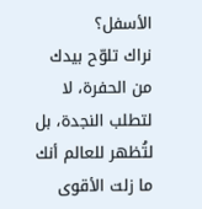الأسفل؟
نراك تلوّح بيدك من الحفرة، لا لتطلب النجدة، بل لتُظهر للعالم أنك ما زلت الأقوى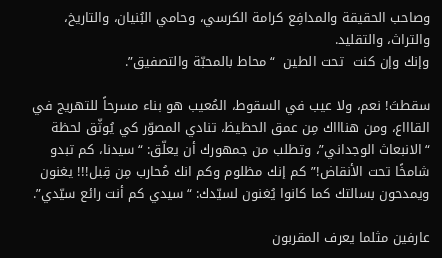وصاحب الحقيقة والمدافِع كرامة الكرسي، وحامي البُنيان، والتاريخ، والتراث، والتقليد.
وإنك وإن كنت  تحت الطين  “محاط بالمحبّة والتصفيق”.

سقطتَ! نعم، ولا عيب في السقوط، المُعيب هو بناء مسرحاً للتهريج في القاااع، ومن هناااك مِن عمق الحظيظ، تنادي المصوّر كي يُوثّق لحظة “الانبعاث الوجداني”، وتطلب من جمهورك أن يعلّق: “سيدنا، كم تبدو شامخًا تحت الأنقاض!” كم إنك مظلوم وكم انك مُحارب مِن قِبل!!! يغنون ويمدحون بسالتك كما كانوا يُغنون لسيّدك: “سيدي كم أنت رائع سيّدي”.

عارفين مثلما يعرف المقربون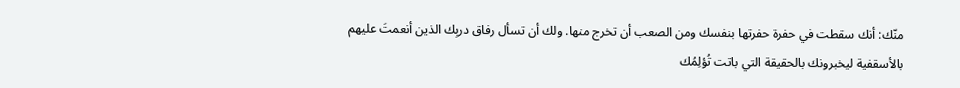منّك: أنك سقطت في حفرة حفرتها بنفسك ومن الصعب أن تخرج منها. ولك أن تسأل رفاق دربِك الذين أنعمتَ عليهم بالأسقفية ليخبرونك بالحقيقة التي باتت تُؤلِمُك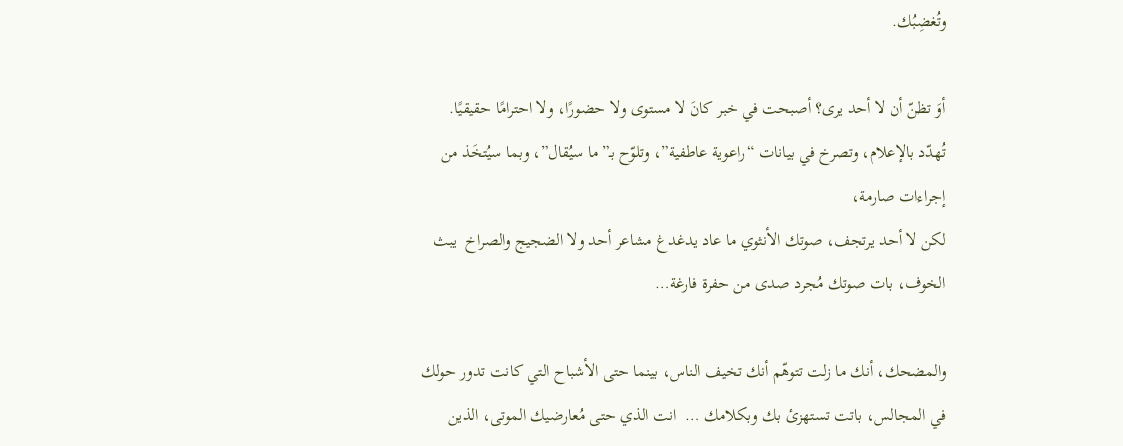وتُغضِبُك.

أوَ تظنّ أن لا أحد يرى؟ أصبحت في خبر كانَ لا مستوى ولا حضورًا، ولا احترامًا حقيقيًا.
تُهدّد بالإعلام، وتصرخ في بيانات “راعوية عاطفية”، وتلوّح بـ”ما سيُقال”، وبما سيُتخَذ من إجراءات صارمة،
لكن لا أحد يرتجف، صوتك الأنثوي ما عاد يدغدغ مشاعر أحد ولا الضجيج والصراخ  يبث الخوف، بات صوتك مُجرد صدى من حفرة فارغة…

والمضحك، أنك ما زلت تتوهّم أنك تخيف الناس، بينما حتى الأشباح التي كانت تدور حولك في المجالس، باتت تستهزئ بك وبكلامك …  انت الذي حتى مُعارضيك الموتى، الذين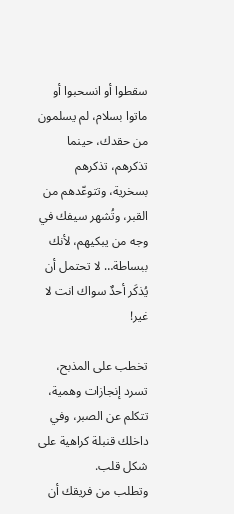سقطوا أو انسحبوا أو ماتوا بسلام، لم يسلمون من حقدك، حينما تذكرهم، تذكرهم بسخرية، وتتوعّدهم من القبر، وتُشهر سيفك في وجه من يبكيهم، لأنك ببساطة… لا تحتمل أن يُذكَر أحدٌ سواك انت لا غير!

تخطب على المذبح، تسرد إنجازات وهمية، تتكلم عن الصبر، وفي داخلك قنبلة كراهية على شكل قلب.
وتطلب من فريقك أن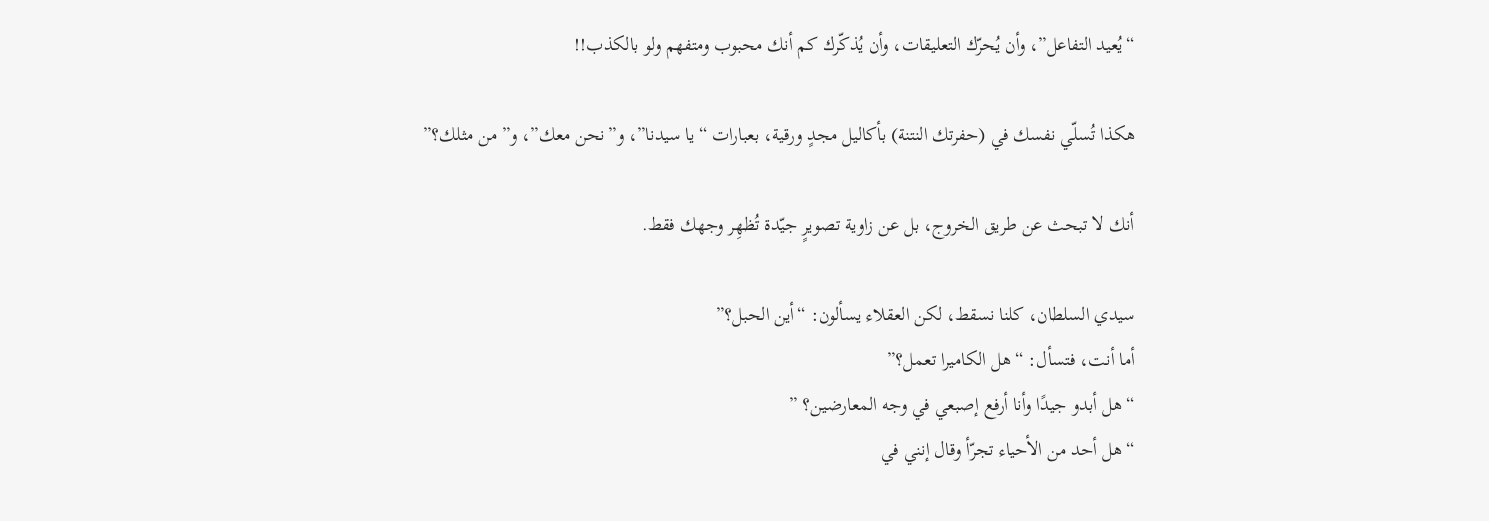“يُعيد التفاعل”، وأن يُحرّك التعليقات، وأن يُذكّرك كم أنك محبوب ومتفهم ولو بالكذب!!

هكذا تُسلّي نفسك في (حفرتك النتنة) بأكاليل مجدٍ ورقية، بعبارات “يا سيدنا”، و”نحن معك”، و”من مثلك؟”

أنك لا تبحث عن طريق الخروج، بل عن زاوية تصويرٍ جيّدة تُظهِر وجهك فقط.

سيدي السلطان، كلنا نسقط، لكن العقلاء يسألون: “أين الحبل؟”
أما أنت، فتسأل: “هل الكاميرا تعمل؟”
“هل أبدو جيدًا وأنا أرفع إصبعي في وجه المعارضين؟ ”
“هل أحد من الأحياء تجرّأ وقال إنني في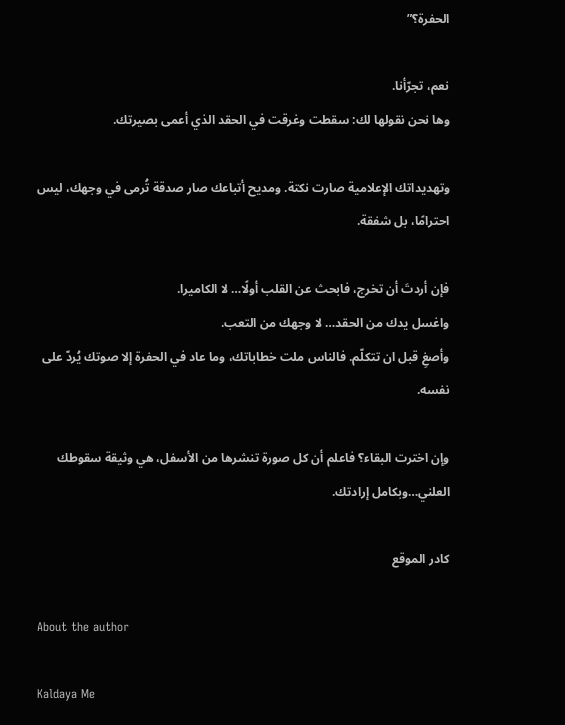الحفرة؟”

نعم، تجرّأنا.
وها نحن نقولها لك: سقطت وغرقت في الحقد الذي أعمى بصيرتك.

وتهديداتك الإعلامية صارت نكتة. ومديح أتباعك صار صدقة تُرمى في وجهك، ليس احترامًا، بل شفقة.

فإن أردتَ أن تخرج، فابحث عن القلب أولًا… لا الكاميرا.
واغسل يدك من الحقد… لا وجهك من التعب.
وأصغِ قبل ان تتكلّم. فالناس ملت خطاباتك، وما عاد في الحفرة إلا صوتك يُردّ على نفسه.

وإن اخترت البقاء؟ فاعلم أن كل صورة تنشرها من الأسفل، هي وثيقة سقوطك العلني…وبكامل إرادتك.

كادر الموقع

About the author

Kaldaya Me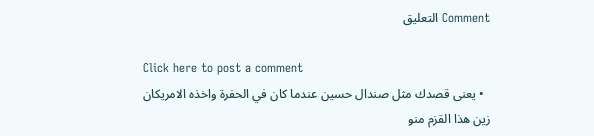Comment التعليق

Click here to post a comment
  • يعنى قصدك مثل صندال حسين عندما كان في الحفرة واخذه الامريكان زين هذا القزم منو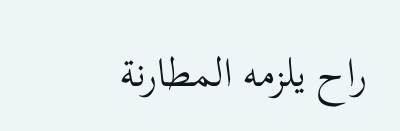راح يلزمه المطارنة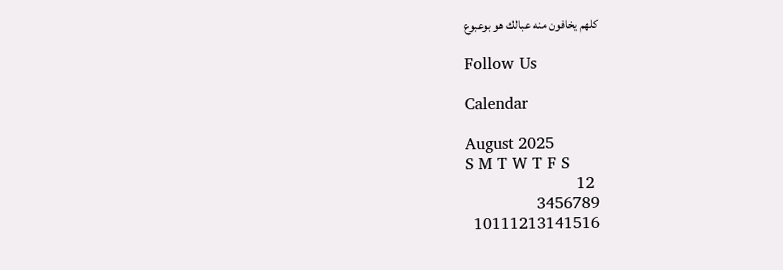كلهم يخافون منه عبالك هو بوعبوع

Follow Us

Calendar

August 2025
S M T W T F S
 12
3456789
10111213141516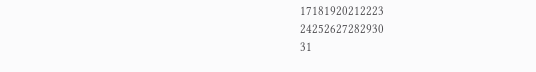17181920212223
24252627282930
31